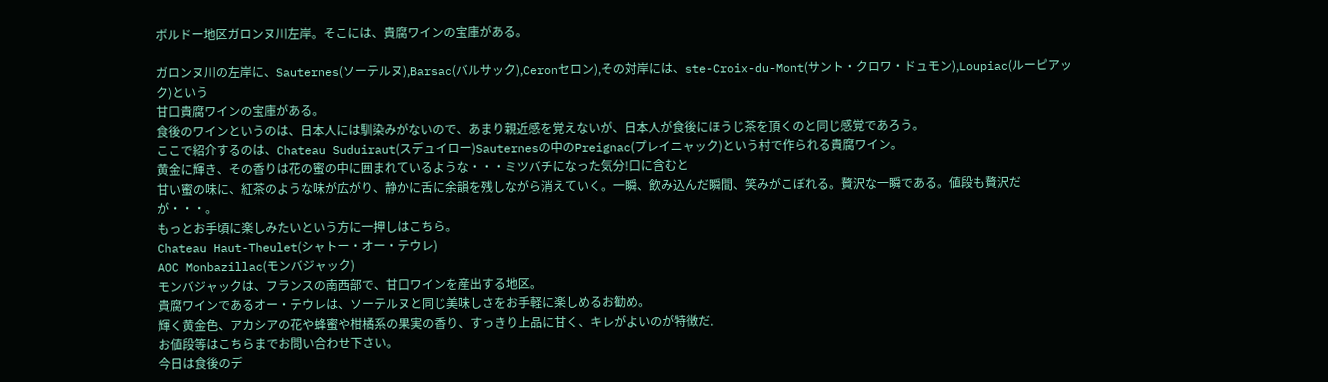ボルドー地区ガロンヌ川左岸。そこには、貴腐ワインの宝庫がある。

ガロンヌ川の左岸に、Sauternes(ソーテルヌ),Barsac(バルサック),Ceronセロン),その対岸には、ste-Croix-du-Mont(サント・クロワ・ドュモン),Loupiac(ルーピアック)という
甘口貴腐ワインの宝庫がある。
食後のワインというのは、日本人には馴染みがないので、あまり親近感を覚えないが、日本人が食後にほうじ茶を頂くのと同じ感覚であろう。
ここで紹介するのは、Chateau Suduiraut(スデュイロー)Sauternesの中のPreignac(プレイニャック)という村で作られる貴腐ワイン。
黄金に輝き、その香りは花の蜜の中に囲まれているような・・・ミツバチになった気分!口に含むと
甘い蜜の味に、紅茶のような味が広がり、静かに舌に余韻を残しながら消えていく。一瞬、飲み込んだ瞬間、笑みがこぼれる。贅沢な一瞬である。値段も贅沢だが・・・。
もっとお手頃に楽しみたいという方に一押しはこちら。
Chateau Haut-Theulet(シャトー・オー・テウレ)
AOC Monbazillac(モンバジャック)
モンバジャックは、フランスの南西部で、甘口ワインを産出する地区。
貴腐ワインであるオー・テウレは、ソーテルヌと同じ美味しさをお手軽に楽しめるお勧め。
輝く黄金色、アカシアの花や蜂蜜や柑橘系の果実の香り、すっきり上品に甘く、キレがよいのが特徴だ.
お値段等はこちらまでお問い合わせ下さい。
今日は食後のデ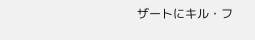ザートにキル・フ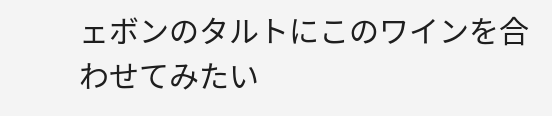ェボンのタルトにこのワインを合わせてみたい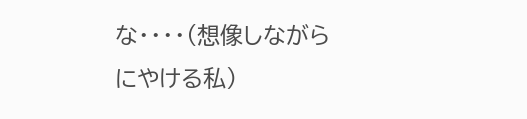な・・・・(想像しながら
にやける私)